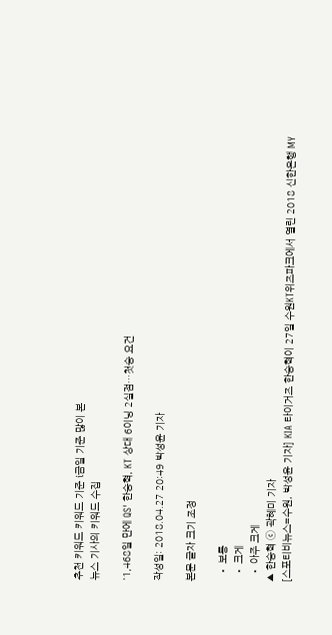추천 키워드 키워드 기준 i금일 기준 많이 본
뉴스 기사의 키워드 수집

'1,468일 만에 QS' 한승혁, KT 상대 6이닝 2실점…첫승 요건

작성일: 2018.04.27 20:49 박성윤 기자

본문 글자 크기 조정

  • 보통
  • 크게
  • 아주 크게
▲ 한승혁 ⓒ 곽혜미 기자
[스포티비뉴스=수원, 박성윤 기자] KIA 타이거즈 한승혁이 27일 수원KT위즈파크에서 열린 2018 신한은행 MY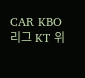CAR KBO 리그 KT 위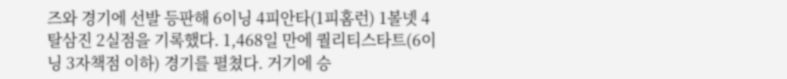즈와 경기에 선발 등판해 6이닝 4피안타(1피홈런) 1볼넷 4탈삼진 2실점을 기록했다. 1,468일 만에 퀄리티스타트(6이닝 3자책점 이하) 경기를 펼쳤다. 거기에 승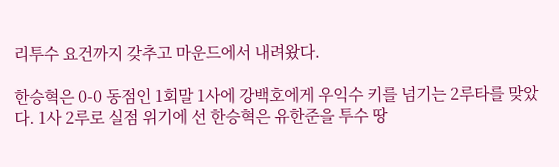리투수 요건까지 갖추고 마운드에서 내려왔다.

한승혁은 0-0 동점인 1회말 1사에 강백호에게 우익수 키를 넘기는 2루타를 맞았다. 1사 2루로 실점 위기에 선 한승혁은 유한준을 투수 땅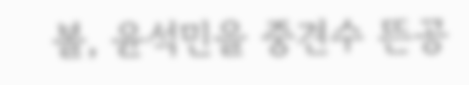볼, 윤석민을 중견수 뜬공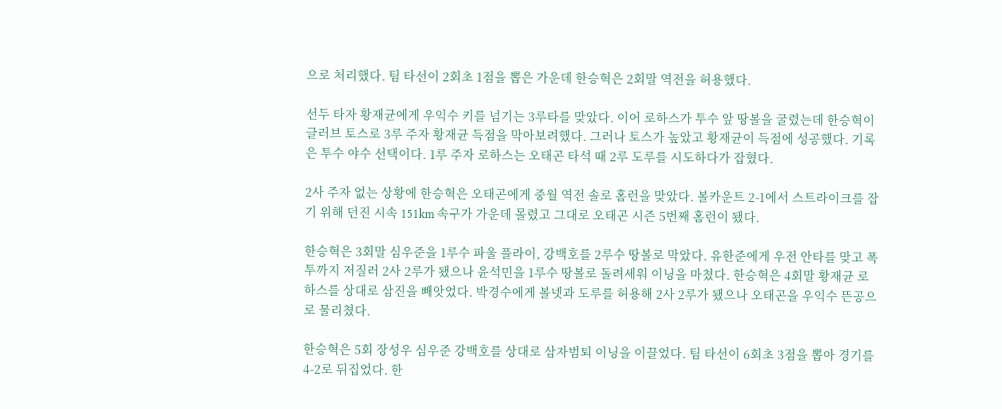으로 처리했다. 팀 타선이 2회초 1점을 뽑은 가운데 한승혁은 2회말 역전을 허용했다.

선두 타자 황재균에게 우익수 키를 넘기는 3루타를 맞았다. 이어 로하스가 투수 앞 땅볼을 굴렸는데 한승혁이 글러브 토스로 3루 주자 황재균 득점을 막아보려했다. 그러나 토스가 높았고 황재균이 득점에 성공했다. 기록은 투수 야수 선택이다. 1루 주자 로하스는 오태곤 타석 때 2루 도루를 시도하다가 잡혔다.

2사 주자 없는 상황에 한승혁은 오태곤에게 중월 역전 솔로 홈런을 맞았다. 볼카운트 2-1에서 스트라이크를 잡기 위해 던진 시속 151km 속구가 가운데 몰렸고 그대로 오태곤 시즌 5번째 홈런이 됐다.

한승혁은 3회말 심우준을 1루수 파울 플라이, 강백호를 2루수 땅볼로 막았다. 유한준에게 우전 안타를 맞고 폭투까지 저질러 2사 2루가 됐으나 윤석민을 1루수 땅볼로 돌려세워 이닝을 마쳤다. 한승혁은 4회말 황재균 로하스를 상대로 삼진을 빼앗었다. 박경수에게 볼넷과 도루를 허용해 2사 2루가 됐으나 오태곤을 우익수 뜬공으로 물리쳤다.

한승혁은 5회 장성우 심우준 강백호를 상대로 삼자범퇴 이닝을 이끌었다. 팀 타선이 6회초 3점을 뽑아 경기를 4-2로 뒤집었다. 한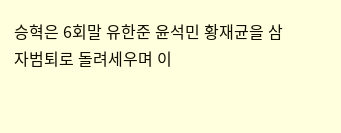승혁은 6회말 유한준 윤석민 황재균을 삼자범퇴로 돌려세우며 이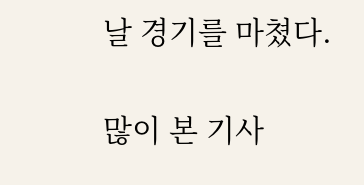날 경기를 마쳤다.

많이 본 기사